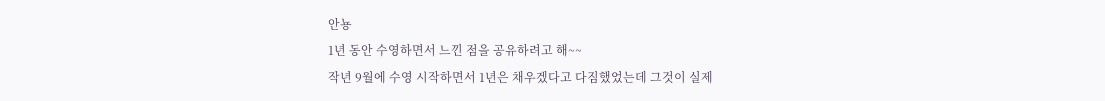안뇽
1년 동안 수영하면서 느낀 점을 공유하려고 해~~
작년 9월에 수영 시작하면서 1년은 채우겠다고 다짐했었는데 그것이 실제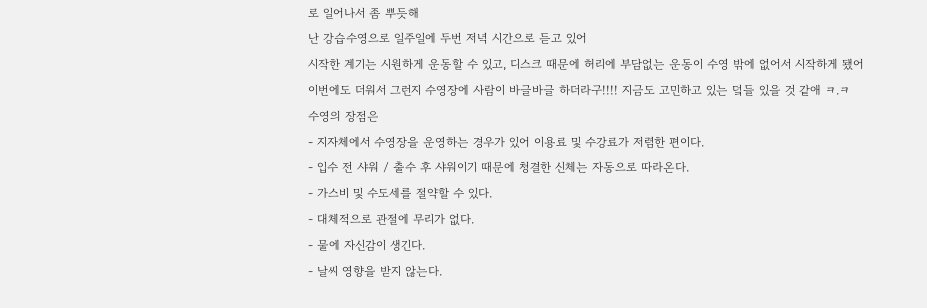로 일어나서 좀 뿌듯해
난 강습수영으로 일주일에 두번 저녁 시간으로 듣고 있어
시작한 계기는 시원하게 운동할 수 있고, 디스크 때문에 허리에 부담없는 운동이 수영 밖에 없어서 시작하게 됐어
이번에도 더워서 그런지 수영장에 사람이 바글바글 하더라구!!!! 지금도 고민하고 있는 덬들 있을 것 같애 ㅋ.ㅋ
수영의 장점은
- 지자체에서 수영장을 운영하는 경우가 있어 이용료 및 수강료가 저렴한 편이다.
- 입수 전 샤워 / 출수 후 샤워이기 때문에 청결한 신체는 자동으로 따라온다.
- 가스비 및 수도세를 절약할 수 있다.
- 대체적으로 관절에 무리가 없다.
- 물에 자신감이 생긴다.
- 날씨 영향을 받지 않는다.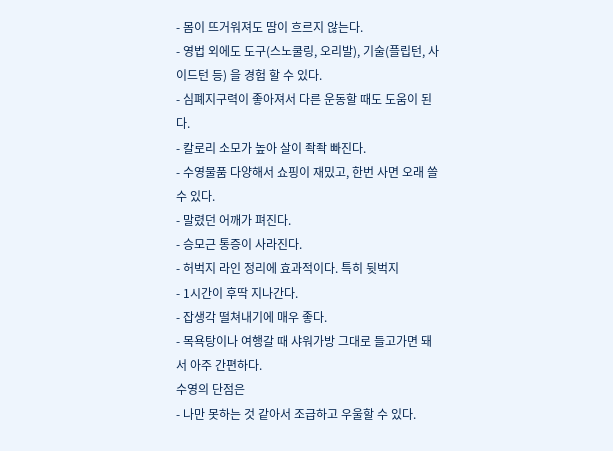- 몸이 뜨거워져도 땀이 흐르지 않는다.
- 영법 외에도 도구(스노쿨링, 오리발), 기술(플립턴, 사이드턴 등) 을 경험 할 수 있다.
- 심폐지구력이 좋아져서 다른 운동할 때도 도움이 된다.
- 칼로리 소모가 높아 살이 좍좍 빠진다.
- 수영물품 다양해서 쇼핑이 재밌고, 한번 사면 오래 쓸 수 있다.
- 말렸던 어깨가 펴진다.
- 승모근 통증이 사라진다.
- 허벅지 라인 정리에 효과적이다. 특히 뒷벅지
- 1시간이 후딱 지나간다.
- 잡생각 떨쳐내기에 매우 좋다.
- 목욕탕이나 여행갈 때 샤워가방 그대로 들고가면 돼서 아주 간편하다.
수영의 단점은
- 나만 못하는 것 같아서 조급하고 우울할 수 있다.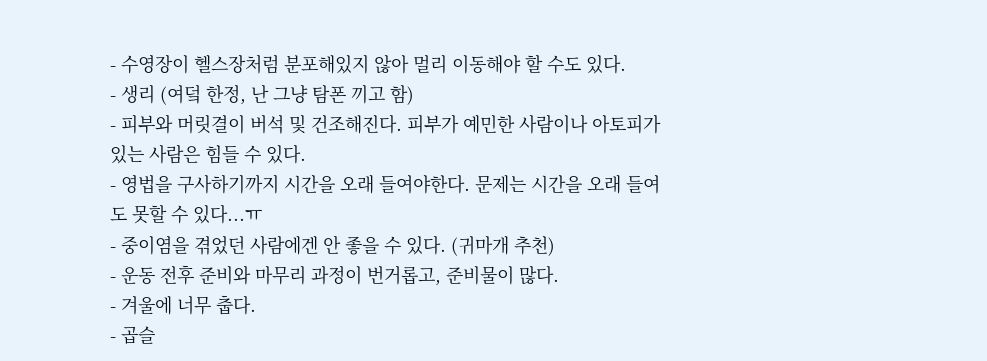- 수영장이 헬스장처럼 분포해있지 않아 멀리 이동해야 할 수도 있다.
- 생리 (여덬 한정, 난 그냥 탐폰 끼고 함)
- 피부와 머릿결이 버석 및 건조해진다. 피부가 예민한 사람이나 아토피가 있는 사람은 힘들 수 있다.
- 영법을 구사하기까지 시간을 오래 들여야한다. 문제는 시간을 오래 들여도 못할 수 있다...ㅠ
- 중이염을 겪었던 사람에겐 안 좋을 수 있다. (귀마개 추천)
- 운동 전후 준비와 마무리 과정이 번거롭고, 준비물이 많다.
- 겨울에 너무 춥다.
- 곱슬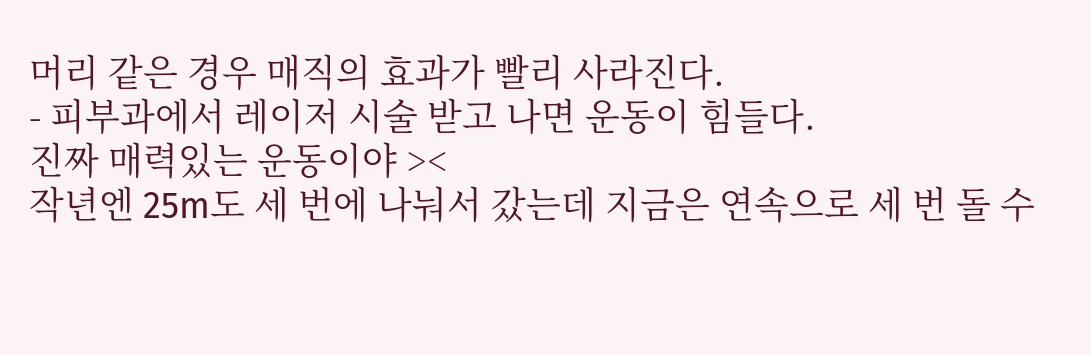머리 같은 경우 매직의 효과가 빨리 사라진다.
- 피부과에서 레이저 시술 받고 나면 운동이 힘들다.
진짜 매력있는 운동이야 ><
작년엔 25m도 세 번에 나눠서 갔는데 지금은 연속으로 세 번 돌 수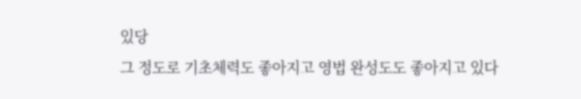있당
그 정도로 기초체력도 좋아지고 영법 완성도도 좋아지고 있다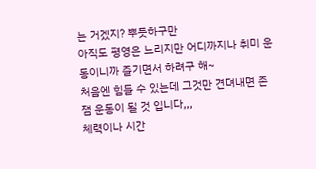는 거겠지? 뿌듯하구만
아직도 평영은 느리지만 어디까지나 취미 운동이니까 즐기면서 하려구 해~
처음엔 힘들 수 있는데 그것만 견뎌내면 존잼 운동이 될 것 입니다,,,
체력이나 시간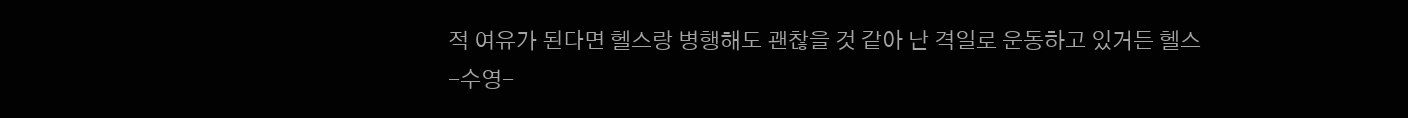적 여유가 된다면 헬스랑 병행해도 괜찮을 것 같아 난 격일로 운동하고 있거든 헬스-수영-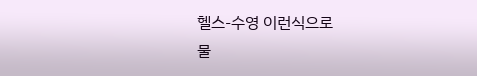헬스-수영 이런식으로
물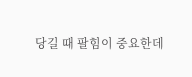당길 때 팔힘이 중요한데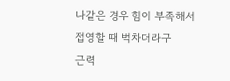나같은 경우 힘이 부족해서 접영할 때 벅차더라구
근력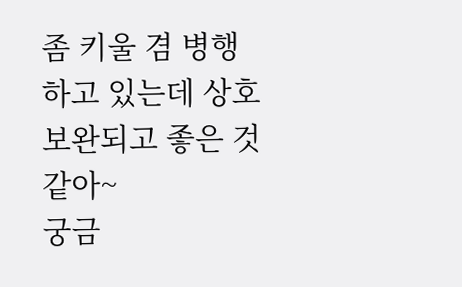좀 키울 겸 병행하고 있는데 상호 보완되고 좋은 것 같아~
궁금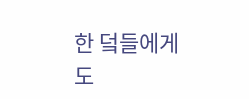한 덬들에게 도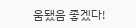움됐음 좋겠다!